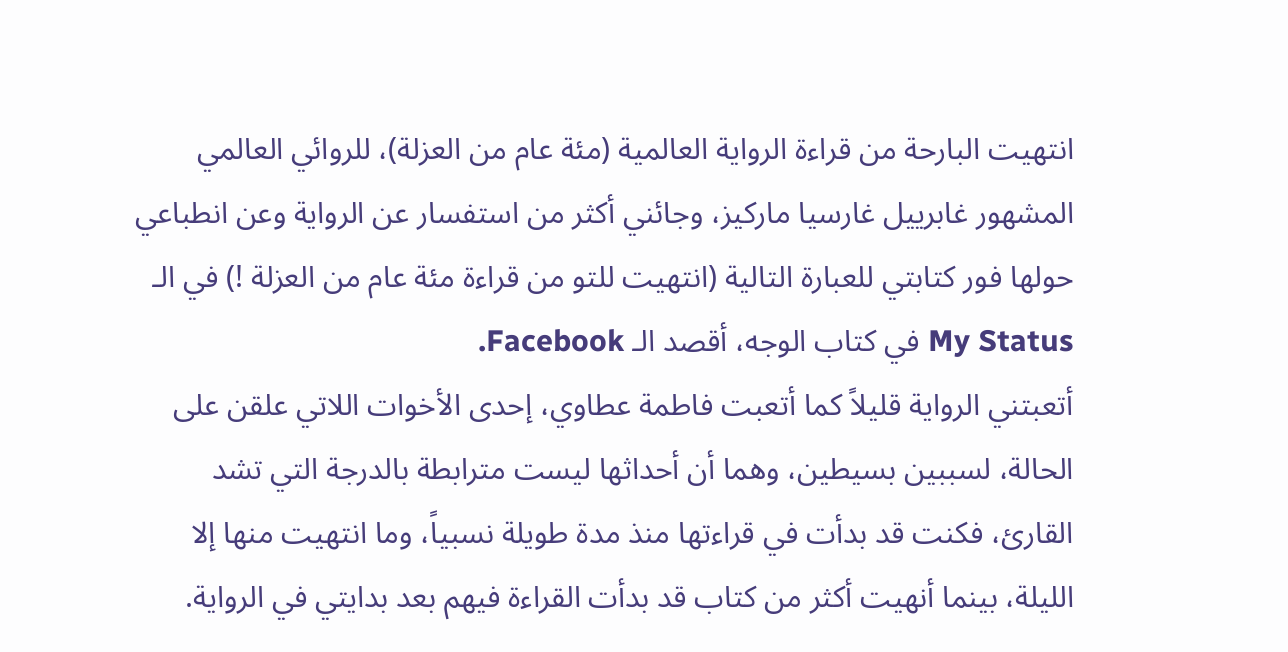انتهيت البارحة من قراءة الرواية العالمية (مئة عام من العزلة)، للروائي العالمي المشهور غابرييل غارسيا ماركيز، وجائني أكثر من استفسار عن الرواية وعن انطباعي حولها فور كتابتي للعبارة التالية (انتهيت للتو من قراءة مئة عام من العزلة !) في الـ My Status في كتاب الوجه، أقصد الـ Facebook.
أتعبتني الرواية قليلاً كما أتعبت فاطمة عطاوي، إحدى الأخوات اللاتي علقن على الحالة، لسببين بسيطين، وهما أن أحداثها ليست مترابطة بالدرجة التي تشد القارئ، فكنت قد بدأت في قراءتها منذ مدة طويلة نسبياً، وما انتهيت منها إلا الليلة، بينما أنهيت أكثر من كتاب قد بدأت القراءة فيهم بعد بدايتي في الرواية.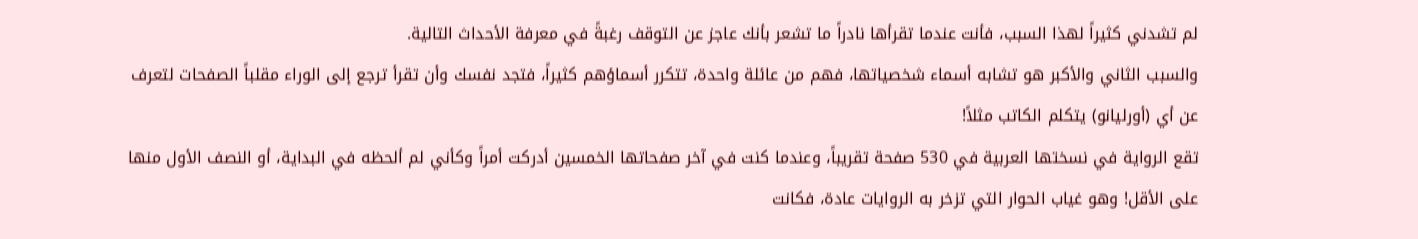لم تشدني كثيراً لهذا السبب، فأنت عندما تقرأها نادراً ما تشعر بأنك عاجز عن التوقف رغبةً في معرفة الأحداث التالية.
والسبب الثاني والأكبر هو تشابه أسماء شخصياتها، فهم من عائلة واحدة، تتكرر أسماؤهم كثيراً، فتجد نفسك وأن تقرأ ترجع إلى الوراء مقلباً الصفحات لتعرف عن أي (أورليانو) يتكلم الكاتب مثلاً!
تقع الرواية في نسختها العربية في 530 صفحة تقريباً، وعندما كنت في آخر صفحاتها الخمسين أدركت أمراً وكأني لم ألحظه في البداية، أو النصف الأول منها على الأقل! وهو غياب الحوار التي تزخر به الروايات عادة، فكانت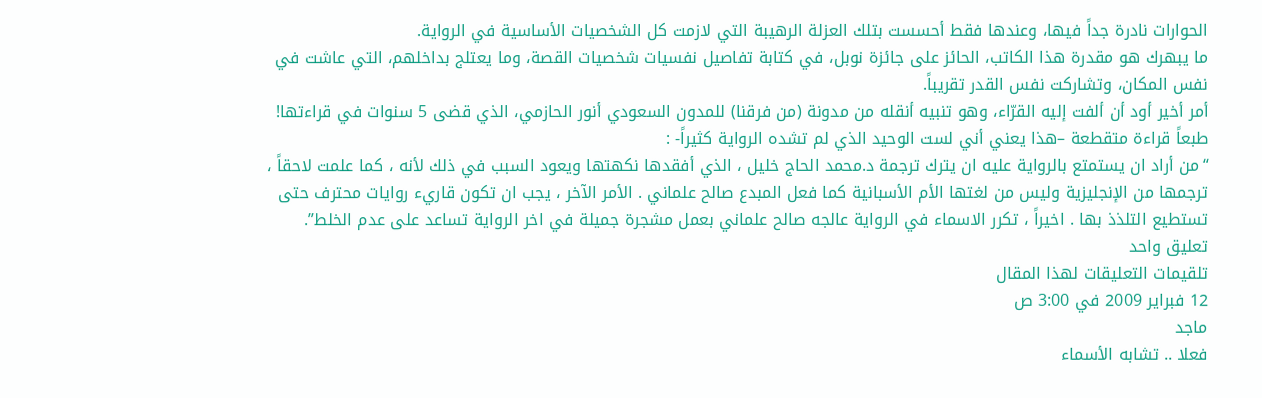الحوارات نادرة جداً فيها، وعندها فقط أحسست بتلك العزلة الرهيبة التي لازمت كل الشخصيات الأساسية في الرواية.
ما يبهرك هو مقدرة هذا الكاتب، الحائز على جائزة نوبل، في كتابة تفاصيل نفسيات شخصيات القصة، وما يعتلج بداخلهم، التي عاشت في نفس المكان، وتشاركت نفس القدر تقريباً.
أمر أخير أود أن ألفت إليه القرّاء، وهو تنبيه أنقله من مدونة (من فرقنا) للمدون السعودي أنور الحازمي، الذي قضى 5 سنوات في قراءتها! طبعاً قراءة متقطعة –هذا يعني أني لست الوحيد الذي لم تشده الرواية كثيراً- :
“من أراد ان يستمتع بالرواية عليه ان يترك ترجمة د.محمد الحاج خليل ، الذي أفقدها نكهتها ويعود السبب في ذلك لأنه ، كما علمت لاحقاً ، ترجمها من الإنجليزية وليس من لغتها الأم الأسبانية كما فعل المبدع صالح علماني . الأمر الآخر ، يجب ان تكون قاريء روايات محترف حتى تستطيع التلذذ بها . اخيراً ، تكرر الاسماء في الرواية عالجه صالح علماني بعمل مشجرة جميلة في اخر الرواية تساعد على عدم الخلط”.
تعليق واحد
تلقيمات التعليقات لهذا المقال
12 فبراير 2009 في 3:00 ص
ماجد
فعلا .. تشابه الأسماء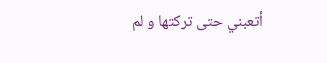أتعبني حتى تركتها و لم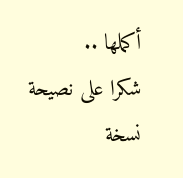أكملها ..
شكرا على نصيحة نسخة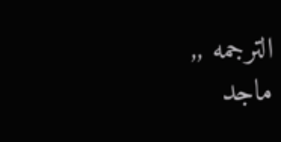الترجمه ,,
ماجد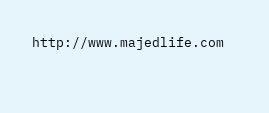http://www.majedlife.com